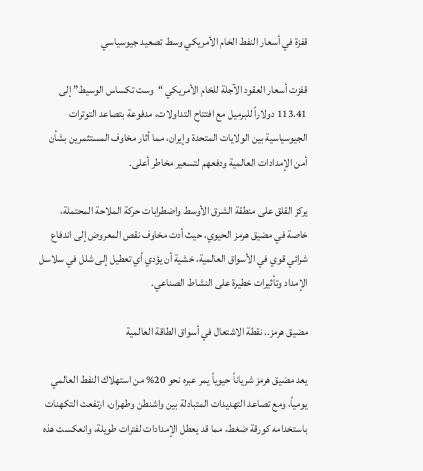قفزة في أسعار النفط الخام الأمريكي وسط تصعيد جيوسياسي

قفزت أسعار العقود الآجلة للخام الأمريكي “وست تكساس الوسيط” إلى 113.41 دولاراً للبرميل مع افتتاح التداولات، مدفوعة بتصاعد التوترات الجيوسياسية بين الولايات المتحدة وإيران، مما أثار مخاوف المستثمرين بشأن أمن الإمدادات العالمية ودفعهم لتسعير مخاطر أعلى.

يركز القلق على منطقة الشرق الأوسط واضطرابات حركة الملاحة المحتملة، خاصة في مضيق هرمز الحيوي، حيث أدت مخاوف نقص المعروض إلى اندفاع شرائي قوي في الأسواق العالمية، خشية أن يؤدي أي تعطيل إلى شلل في سلاسل الإمداد وتأثيرات خطيرة على النشاط الصناعي.

مضيق هرمز.. نقطة الاشتعال في أسواق الطاقة العالمية

يعد مضيق هرمز شرياناً حيوياً يمر عبره نحو 20% من استهلاك النفط العالمي يومياً، ومع تصاعد التهديدات المتبادلة بين واشنطن وطهران، ارتفعت التكهنات باستخدامه كورقة ضغط، مما قد يعطل الإمدادات لفترات طويلة، وانعكست هذه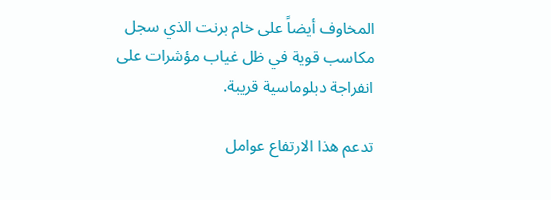المخاوف أيضاً على خام برنت الذي سجل مكاسب قوية في ظل غياب مؤشرات على انفراجة دبلوماسية قريبة.

تدعم هذا الارتفاع عوامل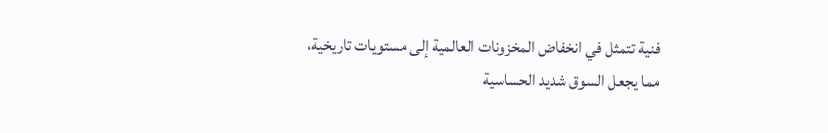فنية تتمثل في انخفاض المخزونات العالمية إلى مستويات تاريخية، مما يجعل السوق شديد الحساسية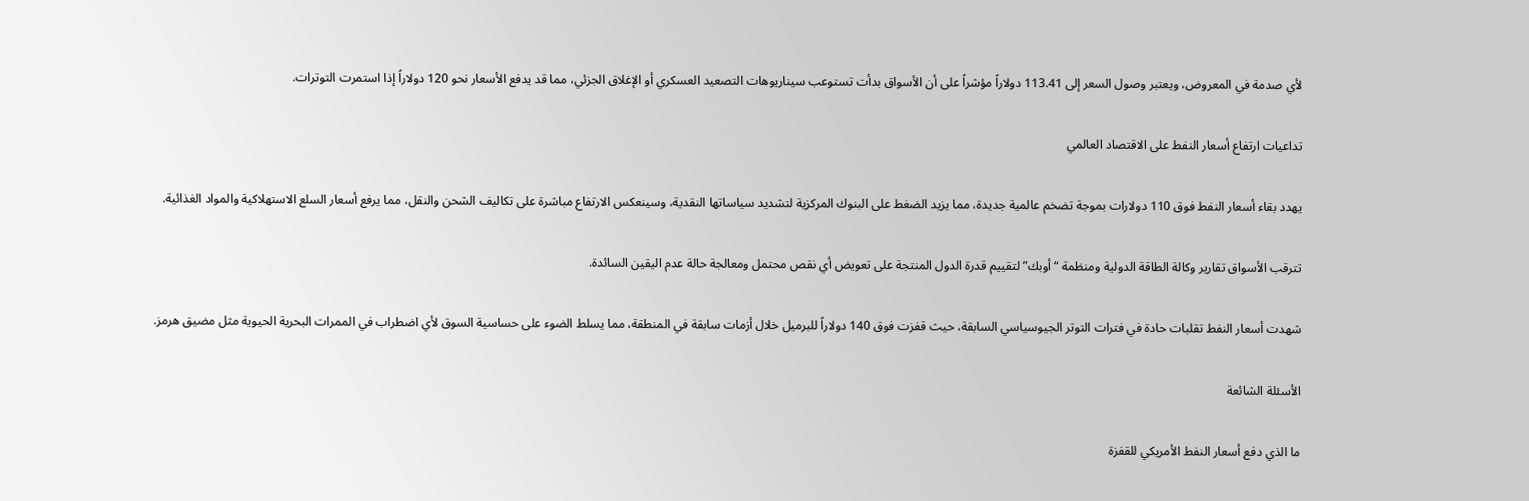لأي صدمة في المعروض، ويعتبر وصول السعر إلى 113.41 دولاراً مؤشراً على أن الأسواق بدأت تستوعب سيناريوهات التصعيد العسكري أو الإغلاق الجزئي، مما قد يدفع الأسعار نحو 120 دولاراً إذا استمرت التوترات.

تداعيات ارتفاع أسعار النفط على الاقتصاد العالمي

يهدد بقاء أسعار النفط فوق 110 دولارات بموجة تضخم عالمية جديدة، مما يزيد الضغط على البنوك المركزية لتشديد سياساتها النقدية، وسينعكس الارتفاع مباشرة على تكاليف الشحن والنقل، مما يرفع أسعار السلع الاستهلاكية والمواد الغذائية.

تترقب الأسواق تقارير وكالة الطاقة الدولية ومنظمة “أوبك” لتقييم قدرة الدول المنتجة على تعويض أي نقص محتمل ومعالجة حالة عدم اليقين السائدة.

شهدت أسعار النفط تقلبات حادة في فترات التوتر الجيوسياسي السابقة، حيث قفزت فوق 140 دولاراً للبرميل خلال أزمات سابقة في المنطقة، مما يسلط الضوء على حساسية السوق لأي اضطراب في الممرات البحرية الحيوية مثل مضيق هرمز.

الأسئلة الشائعة

ما الذي دفع أسعار النفط الأمريكي للقفزة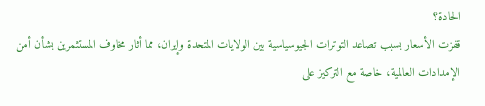الحادة؟
قفزت الأسعار بسبب تصاعد التوترات الجيوسياسية بين الولايات المتحدة وإيران، مما أثار مخاوف المستثمرين بشأن أمن الإمدادات العالمية، خاصة مع التركيز على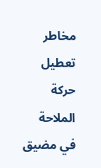مخاطر تعطيل حركة الملاحة في مضيق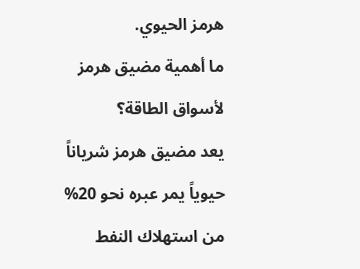هرمز الحيوي.
ما أهمية مضيق هرمز لأسواق الطاقة؟
يعد مضيق هرمز شرياناً حيوياً يمر عبره نحو 20% من استهلاك النفط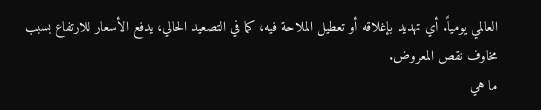العالمي يومياً. أي تهديد بإغلاقه أو تعطيل الملاحة فيه، كما في التصعيد الحالي، يدفع الأسعار للارتفاع بسبب مخاوف نقص المعروض.
ما هي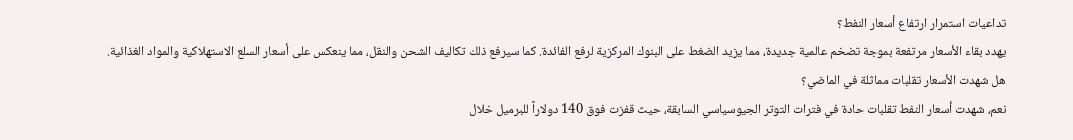تداعيات استمرار ارتفاع أسعار النفط؟
يهدد بقاء الأسعار مرتفعة بموجة تضخم عالمية جديدة، مما يزيد الضغط على البنوك المركزية لرفع الفائدة. كما سيرفع ذلك تكاليف الشحن والنقل، مما ينعكس على أسعار السلع الاستهلاكية والمواد الغذائية.
هل شهدت الأسعار تقلبات مماثلة في الماضي؟
نعم، شهدت أسعار النفط تقلبات حادة في فترات التوتر الجيوسياسي السابقة، حيث قفزت فوق 140 دولاراً للبرميل خلال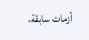أزمات سابقة،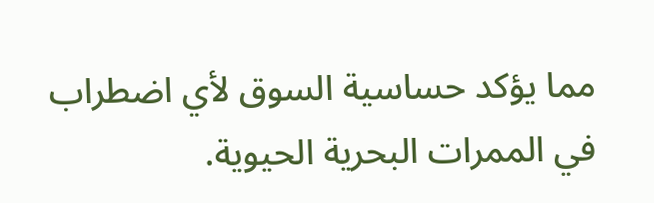مما يؤكد حساسية السوق لأي اضطراب في الممرات البحرية الحيوية.